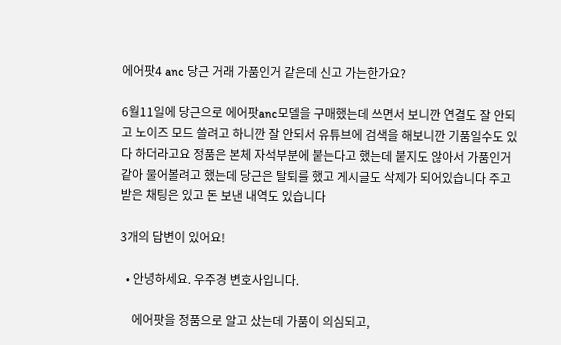에어팟4 anc 당근 거래 가품인거 같은데 신고 가는한가요?

6월11일에 당근으로 에어팟anc모델을 구매했는데 쓰면서 보니깐 연결도 잘 안되고 노이즈 모드 쓸려고 하니깐 잘 안되서 유튜브에 검색을 해보니깐 기품일수도 있다 하더라고요 정품은 본체 자석부분에 붙는다고 했는데 붙지도 않아서 가품인거 같아 물어볼려고 했는데 당근은 탈퇴를 했고 게시글도 삭제가 되어있습니다 주고 받은 채팅은 있고 돈 보낸 내역도 있습니다

3개의 답변이 있어요!

  • 안녕하세요. 우주경 변호사입니다.

    에어팟을 정품으로 알고 샀는데 가품이 의심되고,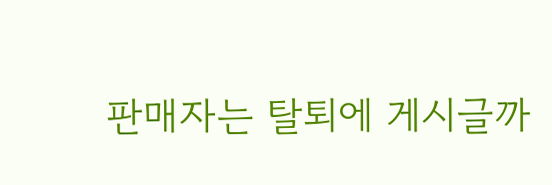판매자는 탈퇴에 게시글까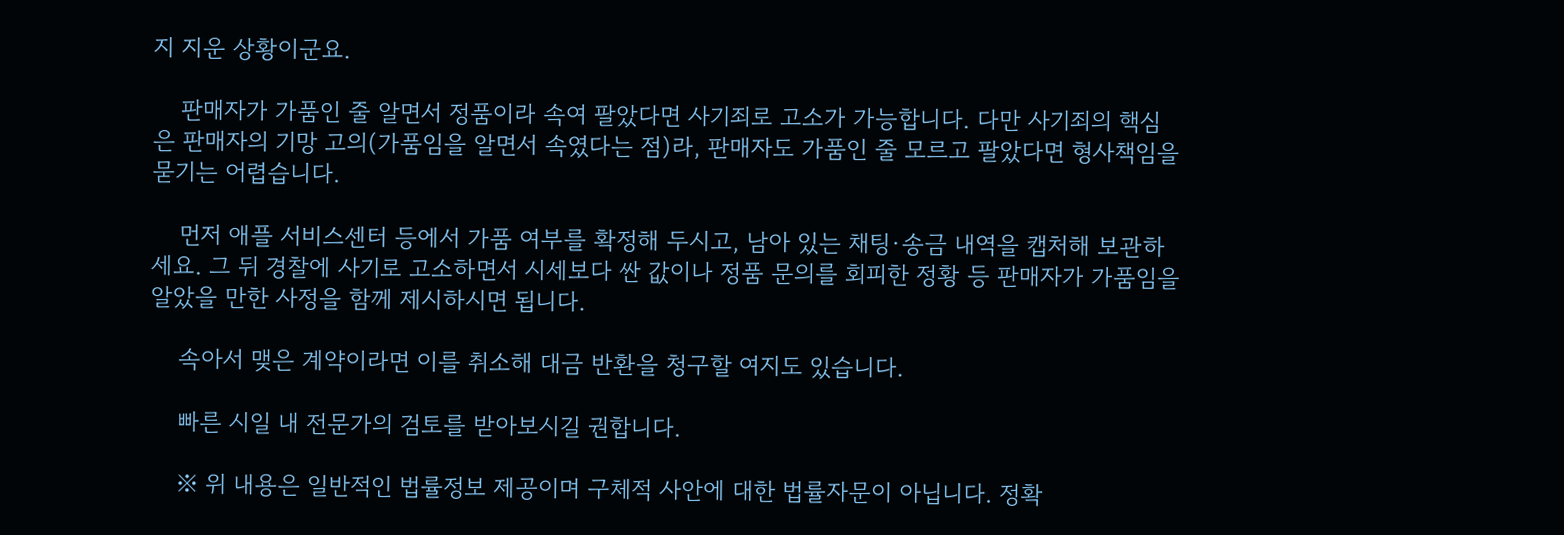지 지운 상황이군요.

    판매자가 가품인 줄 알면서 정품이라 속여 팔았다면 사기죄로 고소가 가능합니다. 다만 사기죄의 핵심은 판매자의 기망 고의(가품임을 알면서 속였다는 점)라, 판매자도 가품인 줄 모르고 팔았다면 형사책임을 묻기는 어렵습니다.

    먼저 애플 서비스센터 등에서 가품 여부를 확정해 두시고, 남아 있는 채팅·송금 내역을 캡처해 보관하세요. 그 뒤 경찰에 사기로 고소하면서 시세보다 싼 값이나 정품 문의를 회피한 정황 등 판매자가 가품임을 알았을 만한 사정을 함께 제시하시면 됩니다.

    속아서 맺은 계약이라면 이를 취소해 대금 반환을 청구할 여지도 있습니다.

    빠른 시일 내 전문가의 검토를 받아보시길 권합니다.

    ※ 위 내용은 일반적인 법률정보 제공이며 구체적 사안에 대한 법률자문이 아닙니다. 정확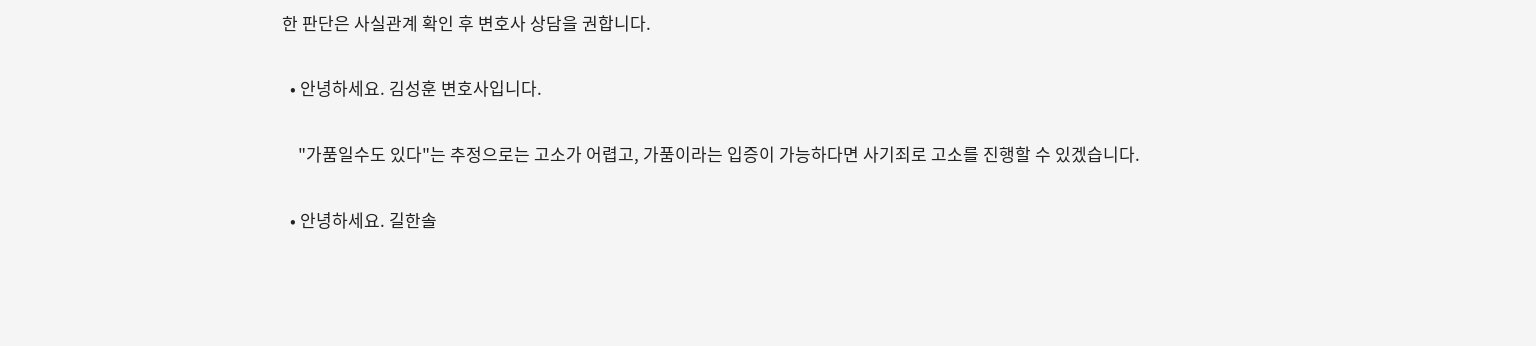한 판단은 사실관계 확인 후 변호사 상담을 권합니다.

  • 안녕하세요. 김성훈 변호사입니다.

    "가품일수도 있다"는 추정으로는 고소가 어렵고, 가품이라는 입증이 가능하다면 사기죄로 고소를 진행할 수 있겠습니다.

  • 안녕하세요. 길한솔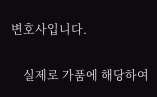변호사입니다.

    실제로 가품에 해당하여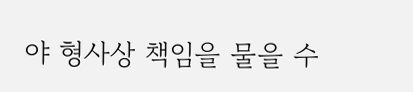야 형사상 책임을 물을 수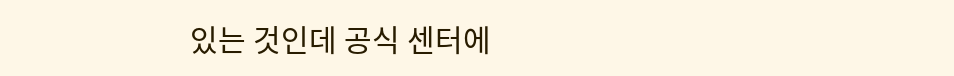있는 것인데 공식 센터에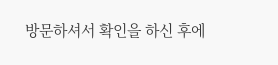방문하셔서 확인을 하신 후에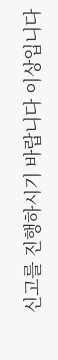신고를 진행하시기 바랍니다 이상입니다